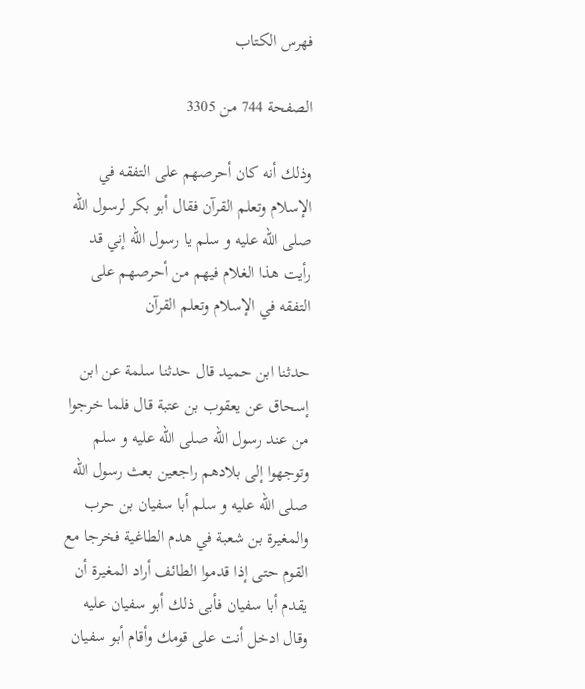فهرس الكتاب

الصفحة 744 من 3305

وذلك أنه كان أحرصهم على التفقه في الإسلام وتعلم القرآن فقال أبو بكر لرسول الله صلى الله عليه و سلم يا رسول الله إني قد رأيت هذا الغلام فيهم من أحرصهم على التفقه في الإسلام وتعلم القرآن

حدثنا ابن حميد قال حدثنا سلمة عن ابن إسحاق عن يعقوب بن عتبة قال فلما خرجوا من عند رسول الله صلى الله عليه و سلم وتوجهوا إلى بلادهم راجعين بعث رسول الله صلى الله عليه و سلم أبا سفيان بن حرب والمغيرة بن شعبة في هدم الطاغية فخرجا مع القوم حتى إذا قدموا الطائف أراد المغيرة أن يقدم أبا سفيان فأبى ذلك أبو سفيان عليه وقال ادخل أنت على قومك وأقام أبو سفيان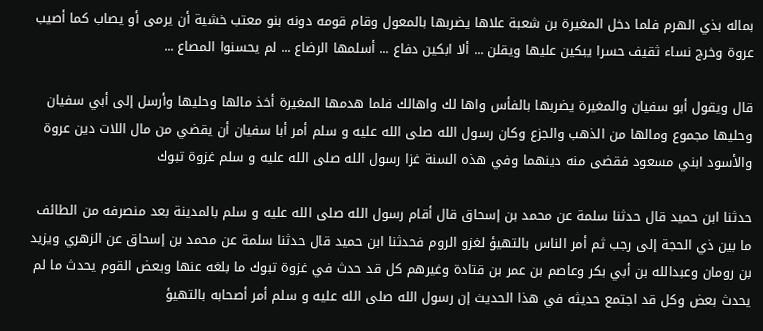بماله بذي الهرم فلما دخل المغيرة بن شعبة علاها يضربها بالمعول وقام قومه دونه بنو معتب خشية أن يرمى أو يصاب كما أصيب عروة وخرج نساء ثقيف حسرا يبكين عليها ويقلن ... ألا ابكين دفاع ... أسلمها الرضاع ... لم يحسنوا المصاع ...

قال ويقول أبو سفيان والمغيرة يضربها بالفأس واها لك واهالك فلما هدمها المغيرة أخذ مالها وحليها وأرسل إلى أبي سفيان وحليها مجموع ومالها من الذهب والجزع وكان رسول الله صلى الله عليه و سلم أمر أبا سفيان أن يقضي من مال اللات دين عروة والأسود ابني مسعود فقضى منه دينهما وفي هذه السنة غزا رسول الله صلى الله عليه و سلم غزوة تبوك

حدثنا ابن حميد قال حدثنا سلمة عن محمد بن إسحاق قال أقام رسول الله صلى الله عليه و سلم بالمدينة بعد منصرفه من الطائف ما بين ذي الحجة إلى رجب ثم أمر الناس بالتهيؤ لغزو الروم فحدثنا ابن حميد قال حدثنا سلمة عن محمد بن إسحاق عن الزهري ويزيد بن رومان وعبدالله بن أبي بكر وعاصم بن عمر بن قتادة وغيرهم كل قد حدث في غزوة تبوك ما بلغه عنها وبعض القوم يحدث ما لم يحدث بعض وكل قد اجتمع حديثه في هذا الحديث إن رسول الله صلى الله عليه و سلم أمر أصحابه بالتهيؤ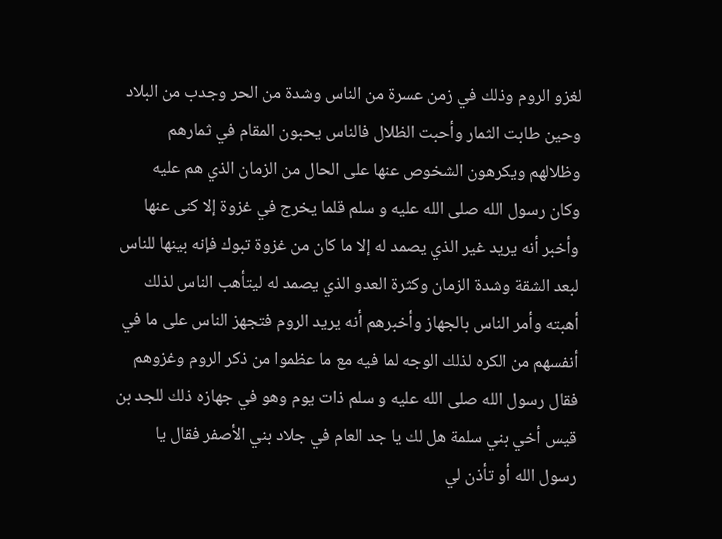لغزو الروم وذلك في زمن عسرة من الناس وشدة من الحر وجدب من البلاد وحين طابت الثمار وأحبت الظلال فالناس يحبون المقام في ثمارهم وظلالهم ويكرهون الشخوص عنها على الحال من الزمان الذي هم عليه وكان رسول الله صلى الله عليه و سلم قلما يخرج في غزوة إلا كنى عنها وأخبر أنه يريد غير الذي يصمد له إلا ما كان من غزوة تبوك فإنه بينها للناس لبعد الشقة وشدة الزمان وكثرة العدو الذي يصمد له ليتأهب الناس لذلك أهبته وأمر الناس بالجهاز وأخبرهم أنه يريد الروم فتجهز الناس على ما في أنفسهم من الكره لذلك الوجه لما فيه مع ما عظموا من ذكر الروم وغزوهم فقال رسول الله صلى الله عليه و سلم ذات يوم وهو في جهازه ذلك للجد بن قيس أخي بني سلمة هل لك يا جد العام في جلاد بني الأصفر فقال يا رسول الله أو تأذن لي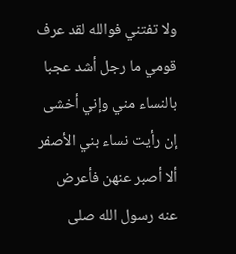ولا تفتني فوالله لقد عرف قومي ما رجل أشد عجبا بالنساء مني وإني أخشى إن رأيت نساء بني الأصفر ألا أصبر عنهن فأعرض عنه رسول الله صلى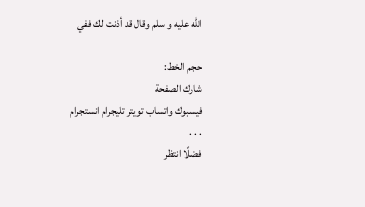الله عليه و سلم وقال قد أذنت لك ففي

حجم الخط:
شارك الصفحة
فيسبوك واتساب تويتر تليجرام انستجرام
. . .
فضلًا انتظر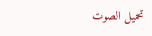تحميل الصوت